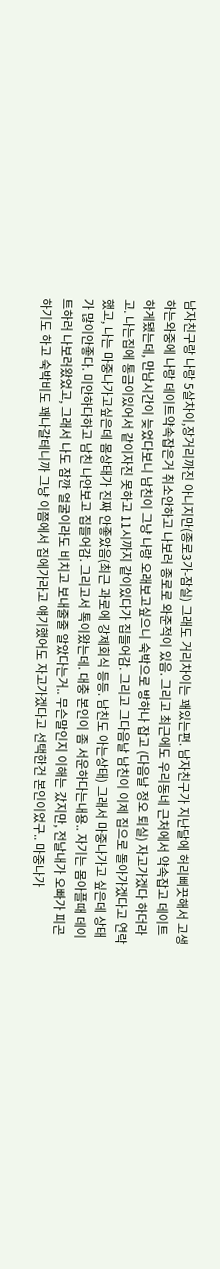남자친구랑 나랑 5살차이,장거리까진 아니지만(종로3가-잠실) 그래도 거리차이는 꽤있는편. 남자친구가 지난달에 허리삐끗해서 고생하는와중에 나랑 데이트약속잡은거 취소안하고 나보러 종로로 와준적이 있음. 그리고 최근에도 우리동네 근처에서 약속잡고 데이트하게됐는데, 만남시간이 늦었다보니 남친이 그냥 나랑 오래보고싶으니 숙박으로 방하나 잡고 (다음날 정오 퇴실) 자고가겠다 하더라고. 나는집에 통금이있어서 같이자진 못하고 11시까지 같이있다가 집들어감. 그리고 그다음날 남친이 이제 집으로 돌아가겠다고 연락했고, 나는 마중나가고싶은데 몸상태가 진짜 안좋았음(최근 과로에 강제회식 등등. 남친도 아는상태) 그래서 마중나가고 싶은데 상태가 많이안좋다. 미안하다하고 남친 나안보고 집들어감. 그리고서 톡이왔는데. 대충 본인이 좀 서운하다는내용.. 자기는 몸아플때 데이트하러 나보러왔었고, 그래서 나도 잠깐 얼굴이라도 비치고 보내줄줄 알았다는거.. 무슨말인지 이해는 갔지만, 전날내가 오빠가 피곤하기도 하고 숙박비도 꽤나갈테니까 그냥 이쯤에서 집에가라고 얘기했어도 자고가겠다고 선택한건 본인이었구.. 마중나가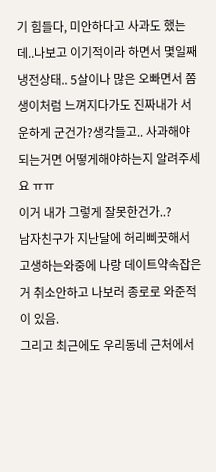기 힘들다, 미안하다고 사과도 했는데..나보고 이기적이라 하면서 몇일째 냉전상태.. 5살이나 많은 오빠면서 쫌생이처럼 느껴지다가도 진짜내가 서운하게 군건가?생각들고.. 사과해야되는거면 어떻게해야하는지 알려주세요 ㅠㅠ
이거 내가 그렇게 잘못한건가..?
남자친구가 지난달에 허리삐끗해서 고생하는와중에 나랑 데이트약속잡은거 취소안하고 나보러 종로로 와준적이 있음.
그리고 최근에도 우리동네 근처에서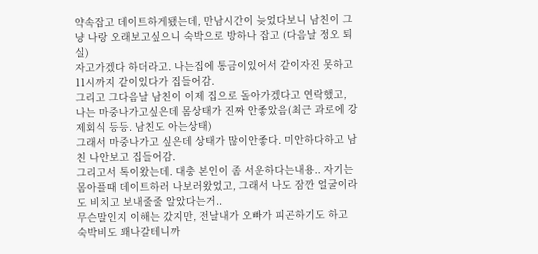약속잡고 데이트하게됐는데, 만남시간이 늦었다보니 남친이 그냥 나랑 오래보고싶으니 숙박으로 방하나 잡고 (다음날 정오 퇴실)
자고가겠다 하더라고. 나는집에 통금이있어서 같이자진 못하고 11시까지 같이있다가 집들어감.
그리고 그다음날 남친이 이제 집으로 돌아가겠다고 연락했고, 나는 마중나가고싶은데 몸상태가 진짜 안좋았음(최근 과로에 강제회식 등등. 남친도 아는상태)
그래서 마중나가고 싶은데 상태가 많이안좋다. 미안하다하고 남친 나안보고 집들어감.
그리고서 톡이왔는데. 대충 본인이 좀 서운하다는내용.. 자기는 몸아플때 데이트하러 나보러왔었고, 그래서 나도 잠깐 얼굴이라도 비치고 보내줄줄 알았다는거..
무슨말인지 이해는 갔지만, 전날내가 오빠가 피곤하기도 하고 숙박비도 꽤나갈테니까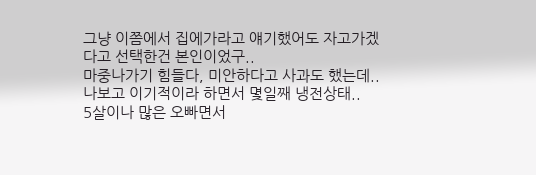그냥 이쯤에서 집에가라고 얘기했어도 자고가겠다고 선택한건 본인이었구..
마중나가기 힘들다, 미안하다고 사과도 했는데..나보고 이기적이라 하면서 몇일째 냉전상태..
5살이나 많은 오빠면서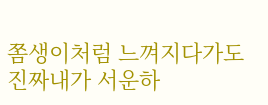쫌생이처럼 느껴지다가도 진짜내가 서운하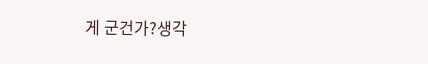게 군건가?생각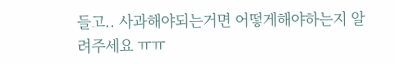들고.. 사과해야되는거면 어떻게해야하는지 알려주세요 ㅠㅠ